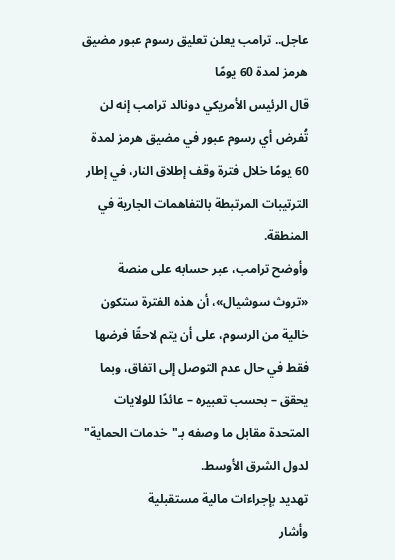عاجل.. ترامب يعلن تعليق رسوم عبور مضيق هرمز لمدة 60 يومًا
قال الرئيس الأمريكي دونالد ترامب إنه لن تُفرض أي رسوم عبور في مضيق هرمز لمدة 60 يومًا خلال فترة وقف إطلاق النار، في إطار الترتيبات المرتبطة بالتفاهمات الجارية في المنطقة.
وأوضح ترامب، عبر حسابه على منصة «تروث سوشيال»، أن هذه الفترة ستكون خالية من الرسوم، على أن يتم لاحقًا فرضها فقط في حال عدم التوصل إلى اتفاق، وبما يحقق – بحسب تعبيره – عائدًا للولايات المتحدة مقابل ما وصفه بـ"خدمات الحماية" لدول الشرق الأوسط.
تهديد بإجراءات مالية مستقبلية
وأشار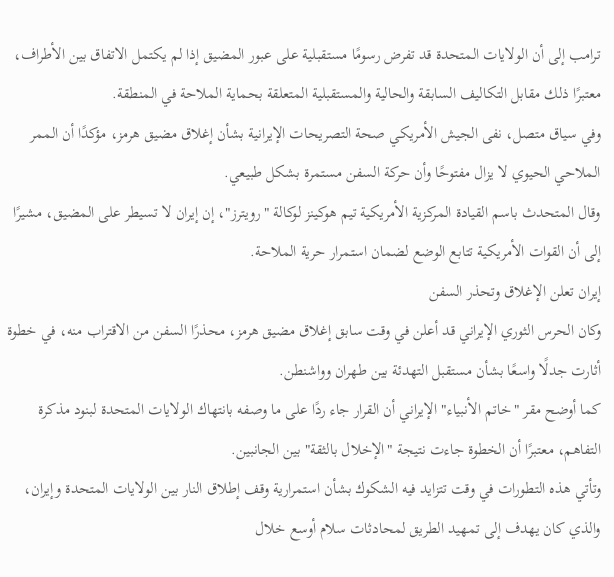ترامب إلى أن الولايات المتحدة قد تفرض رسومًا مستقبلية على عبور المضيق إذا لم يكتمل الاتفاق بين الأطراف، معتبرًا ذلك مقابل التكاليف السابقة والحالية والمستقبلية المتعلقة بحماية الملاحة في المنطقة.
وفي سياق متصل، نفى الجيش الأمريكي صحة التصريحات الإيرانية بشأن إغلاق مضيق هرمز، مؤكدًا أن الممر الملاحي الحيوي لا يزال مفتوحًا وأن حركة السفن مستمرة بشكل طبيعي.
وقال المتحدث باسم القيادة المركزية الأمريكية تيم هوكينز لوكالة "رويترز"، إن إيران لا تسيطر على المضيق، مشيرًا إلى أن القوات الأمريكية تتابع الوضع لضمان استمرار حرية الملاحة.
إيران تعلن الإغلاق وتحذر السفن
وكان الحرس الثوري الإيراني قد أعلن في وقت سابق إغلاق مضيق هرمز، محذرًا السفن من الاقتراب منه، في خطوة أثارت جدلًا واسعًا بشأن مستقبل التهدئة بين طهران وواشنطن.
كما أوضح مقر "خاتم الأنبياء" الإيراني أن القرار جاء ردًا على ما وصفه بانتهاك الولايات المتحدة لبنود مذكرة التفاهم، معتبرًا أن الخطوة جاءت نتيجة "الإخلال بالثقة" بين الجانبين.
وتأتي هذه التطورات في وقت تتزايد فيه الشكوك بشأن استمرارية وقف إطلاق النار بين الولايات المتحدة وإيران، والذي كان يهدف إلى تمهيد الطريق لمحادثات سلام أوسع خلال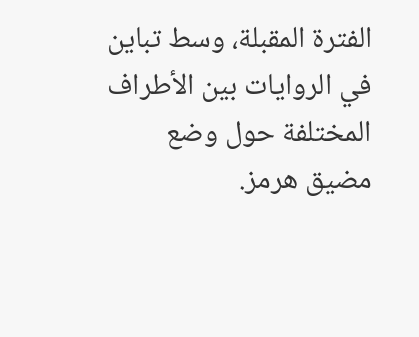الفترة المقبلة، وسط تباين في الروايات بين الأطراف المختلفة حول وضع مضيق هرمز.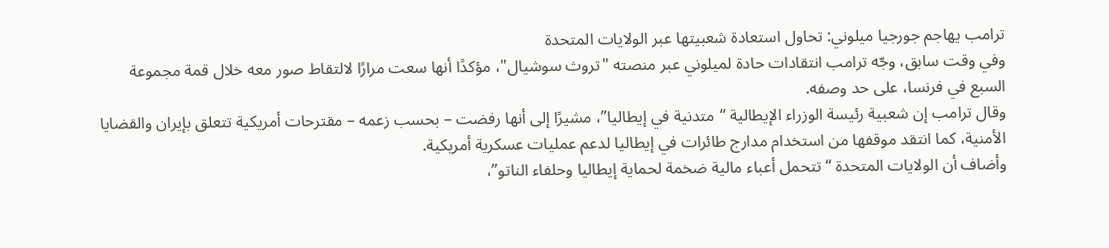ترامب يهاجم جورجيا ميلوني: تحاول استعادة شعبيتها عبر الولايات المتحدة
وفي وقت سابق، وجّه ترامب انتقادات حادة لميلوني عبر منصته "تروث سوشيال"، مؤكدًا أنها سعت مرارًا لالتقاط صور معه خلال قمة مجموعة السبع في فرنسا، على حد وصفه.
وقال ترامب إن شعبية رئيسة الوزراء الإيطالية “متدنية في إيطاليا”، مشيرًا إلى أنها رفضت – بحسب زعمه – مقترحات أمريكية تتعلق بإيران والقضايا الأمنية، كما انتقد موقفها من استخدام مدارج طائرات في إيطاليا لدعم عمليات عسكرية أمريكية.
وأضاف أن الولايات المتحدة “تتحمل أعباء مالية ضخمة لحماية إيطاليا وحلفاء الناتو”،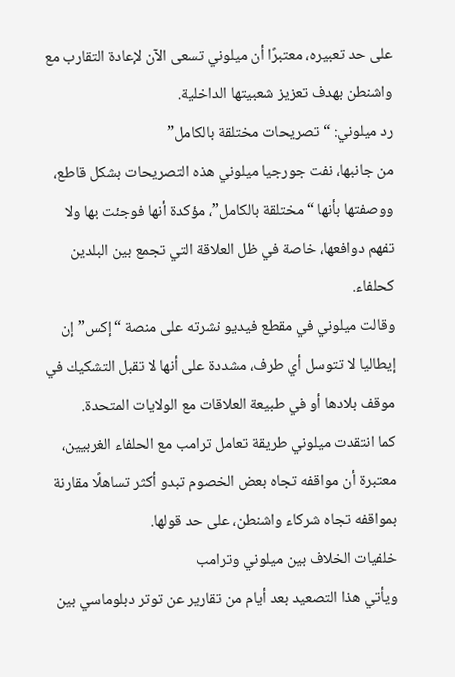على حد تعبيره، معتبرًا أن ميلوني تسعى الآن لإعادة التقارب مع واشنطن بهدف تعزيز شعبيتها الداخلية.
رد ميلوني: “تصريحات مختلقة بالكامل”
من جانبها، نفت جورجيا ميلوني هذه التصريحات بشكل قاطع، ووصفتها بأنها “مختلقة بالكامل”، مؤكدة أنها فوجئت بها ولا تفهم دوافعها، خاصة في ظل العلاقة التي تجمع بين البلدين كحلفاء.
وقالت ميلوني في مقطع فيديو نشرته على منصة “إكس” إن إيطاليا لا تتوسل أي طرف، مشددة على أنها لا تقبل التشكيك في موقف بلادها أو في طبيعة العلاقات مع الولايات المتحدة.
كما انتقدت ميلوني طريقة تعامل ترامب مع الحلفاء الغربيين، معتبرة أن مواقفه تجاه بعض الخصوم تبدو أكثر تساهلًا مقارنة بمواقفه تجاه شركاء واشنطن، على حد قولها.
خلفيات الخلاف بين ميلوني وترامب
ويأتي هذا التصعيد بعد أيام من تقارير عن توتر دبلوماسي بين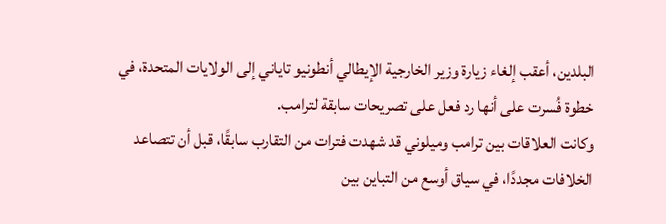البلدين، أعقب إلغاء زيارة وزير الخارجية الإيطالي أنطونيو تاياني إلى الولايات المتحدة، في خطوة فُسرت على أنها رد فعل على تصريحات سابقة لترامب.
وكانت العلاقات بين ترامب وميلوني قد شهدت فترات من التقارب سابقًا، قبل أن تتصاعد الخلافات مجددًا، في سياق أوسع من التباين بين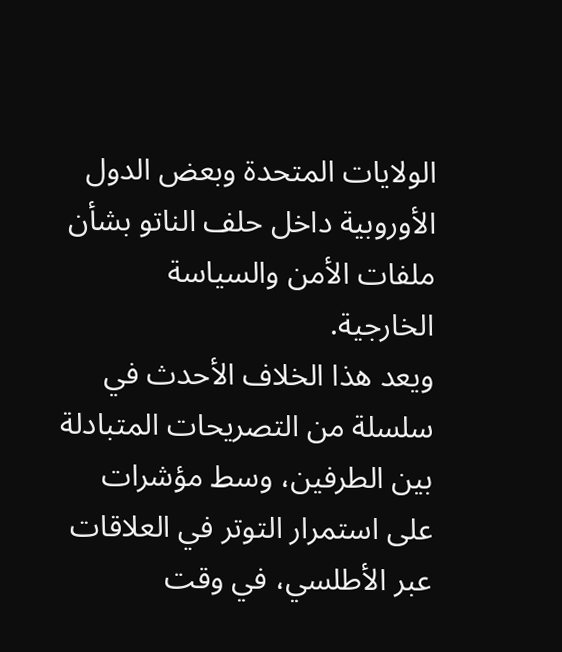الولايات المتحدة وبعض الدول الأوروبية داخل حلف الناتو بشأن ملفات الأمن والسياسة الخارجية.
ويعد هذا الخلاف الأحدث في سلسلة من التصريحات المتبادلة بين الطرفين، وسط مؤشرات على استمرار التوتر في العلاقات عبر الأطلسي، في وقت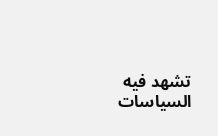تشهد فيه السياسات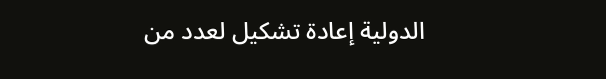الدولية إعادة تشكيل لعدد من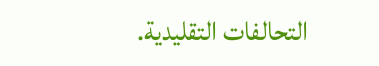التحالفات التقليدية.